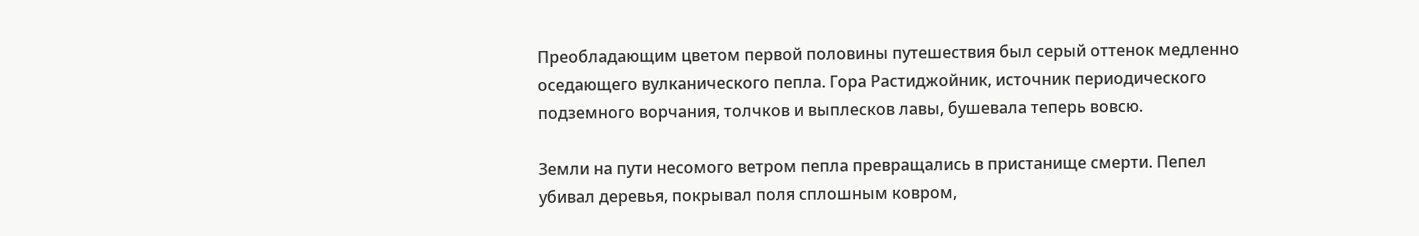Преобладающим цветом первой половины путешествия был серый оттенок медленно оседающего вулканического пепла. Гора Растиджойник, источник периодического подземного ворчания, толчков и выплесков лавы, бушевала теперь вовсю.

Земли на пути несомого ветром пепла превращались в пристанище смерти. Пепел убивал деревья, покрывал поля сплошным ковром,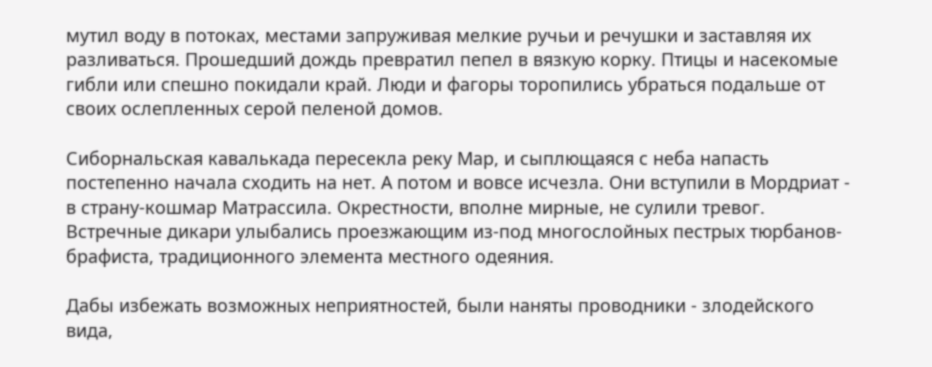мутил воду в потоках, местами запруживая мелкие ручьи и речушки и заставляя их разливаться. Прошедший дождь превратил пепел в вязкую корку. Птицы и насекомые гибли или спешно покидали край. Люди и фагоры торопились убраться подальше от своих ослепленных серой пеленой домов.

Сиборнальская кавалькада пересекла реку Мар, и сыплющаяся с неба напасть постепенно начала сходить на нет. А потом и вовсе исчезла. Они вступили в Мордриат - в страну-кошмар Матрассила. Окрестности, вполне мирные, не сулили тревог. Встречные дикари улыбались проезжающим из-под многослойных пестрых тюрбанов-брафиста, традиционного элемента местного одеяния.

Дабы избежать возможных неприятностей, были наняты проводники - злодейского вида,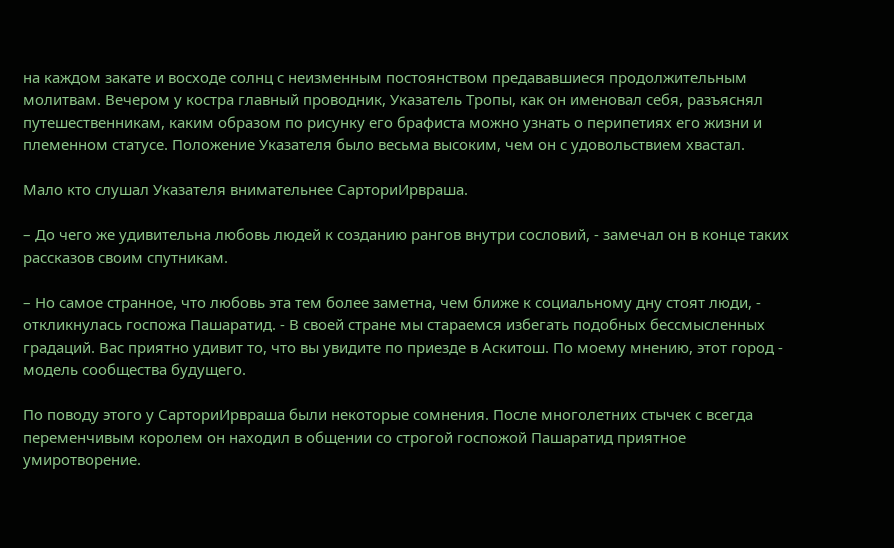на каждом закате и восходе солнц с неизменным постоянством предававшиеся продолжительным молитвам. Вечером у костра главный проводник, Указатель Тропы, как он именовал себя, разъяснял путешественникам, каким образом по рисунку его брафиста можно узнать о перипетиях его жизни и племенном статусе. Положение Указателя было весьма высоким, чем он с удовольствием хвастал.

Мало кто слушал Указателя внимательнее СарториИрвраша.

– До чего же удивительна любовь людей к созданию рангов внутри сословий, - замечал он в конце таких рассказов своим спутникам.

– Но самое странное, что любовь эта тем более заметна, чем ближе к социальному дну стоят люди, - откликнулась госпожа Пашаратид. - В своей стране мы стараемся избегать подобных бессмысленных градаций. Вас приятно удивит то, что вы увидите по приезде в Аскитош. По моему мнению, этот город - модель сообщества будущего.

По поводу этого у СарториИрвраша были некоторые сомнения. После многолетних стычек с всегда переменчивым королем он находил в общении со строгой госпожой Пашаратид приятное умиротворение.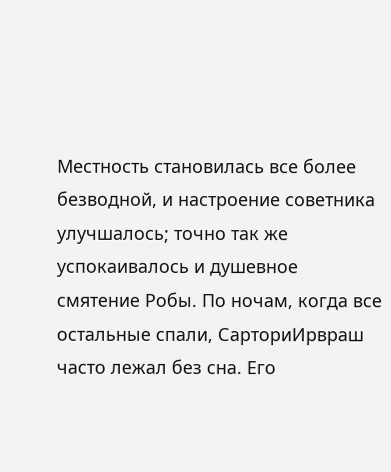Местность становилась все более безводной, и настроение советника улучшалось; точно так же успокаивалось и душевное смятение Робы. По ночам, когда все остальные спали, СарториИрвраш часто лежал без сна. Его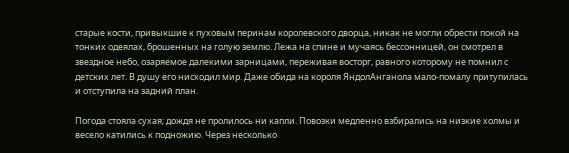старые кости, привыкшие к пуховым перинам королевского дворца, никак не могли обрести покой на тонких одеялах, брошенных на голую землю. Лежа на спине и мучаясь бессонницей, он смотрел в звездное небо, озаряемое далекими зарницами, переживая восторг, равного которому не помнил с детских лет. В душу его нисходил мир. Даже обида на короля ЯндолАнганола мало-помалу притупилась и отступила на задний план.

Погода стояла сухая; дождя не пролилось ни капли. Повозки медленно взбирались на низкие холмы и весело катились к подножию. Через несколько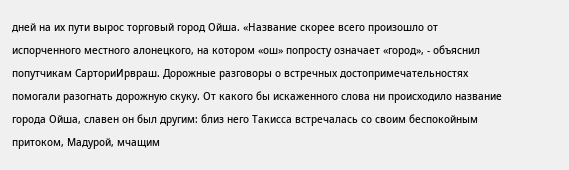дней на их пути вырос торговый город Ойша. «Название скорее всего произошло от испорченного местного алонецкого, на котором «ош» попросту означает «город», - объяснил попутчикам СарториИрвраш. Дорожные разговоры о встречных достопримечательностях помогали разогнать дорожную скуку. От какого бы искаженного слова ни происходило название города Ойша, славен он был другим: близ него Такисса встречалась со своим беспокойным притоком, Мадурой, мчащим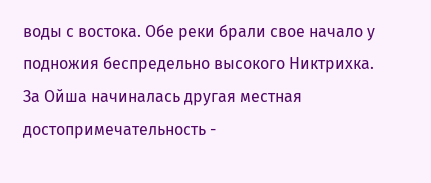воды с востока. Обе реки брали свое начало у подножия беспредельно высокого Никтрихка. За Ойша начиналась другая местная достопримечательность -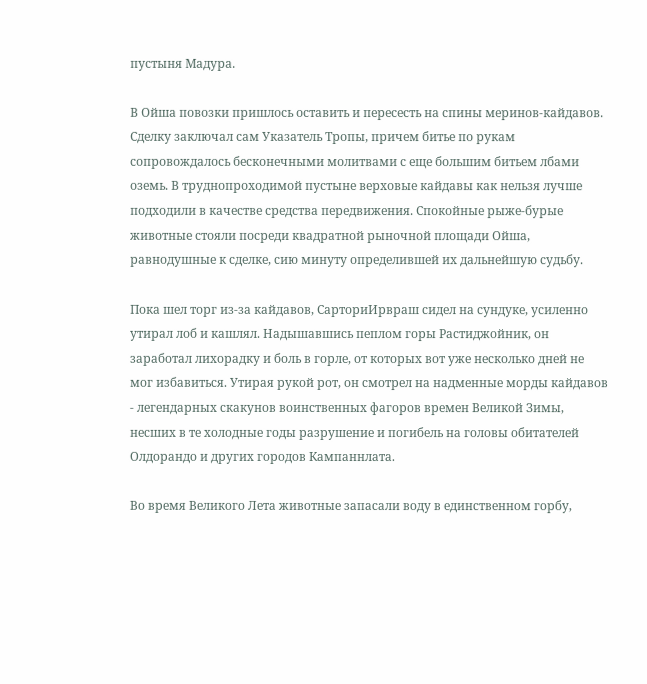пустыня Мадура.

В Ойша повозки пришлось оставить и пересесть на спины меринов-кайдавов. Сделку заключал сам Указатель Тропы, причем битье по рукам сопровождалось бесконечными молитвами с еще большим битьем лбами оземь. В труднопроходимой пустыне верховые кайдавы как нельзя лучше подходили в качестве средства передвижения. Спокойные рыже-бурые животные стояли посреди квадратной рыночной площади Ойша, равнодушные к сделке, сию минуту определившей их дальнейшую судьбу.

Пока шел торг из-за кайдавов, СарториИрвраш сидел на сундуке, усиленно утирал лоб и кашлял. Надышавшись пеплом горы Растиджойник, он заработал лихорадку и боль в горле, от которых вот уже несколько дней не мог избавиться. Утирая рукой рот, он смотрел на надменные морды кайдавов - легендарных скакунов воинственных фагоров времен Великой Зимы, несших в те холодные годы разрушение и погибель на головы обитателей Олдорандо и других городов Кампаннлата.

Во время Великого Лета животные запасали воду в единственном горбу,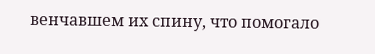венчавшем их спину, что помогало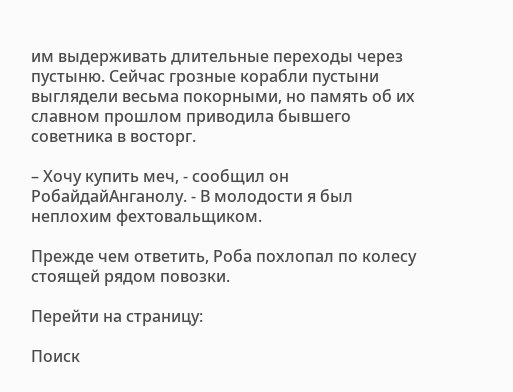им выдерживать длительные переходы через пустыню. Сейчас грозные корабли пустыни выглядели весьма покорными, но память об их славном прошлом приводила бывшего советника в восторг.

– Хочу купить меч, - сообщил он РобайдайАнганолу. - В молодости я был неплохим фехтовальщиком.

Прежде чем ответить, Роба похлопал по колесу стоящей рядом повозки.

Перейти на страницу:

Поиск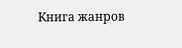Книга жанров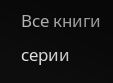Все книги серии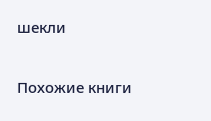шекли

Похожие книги